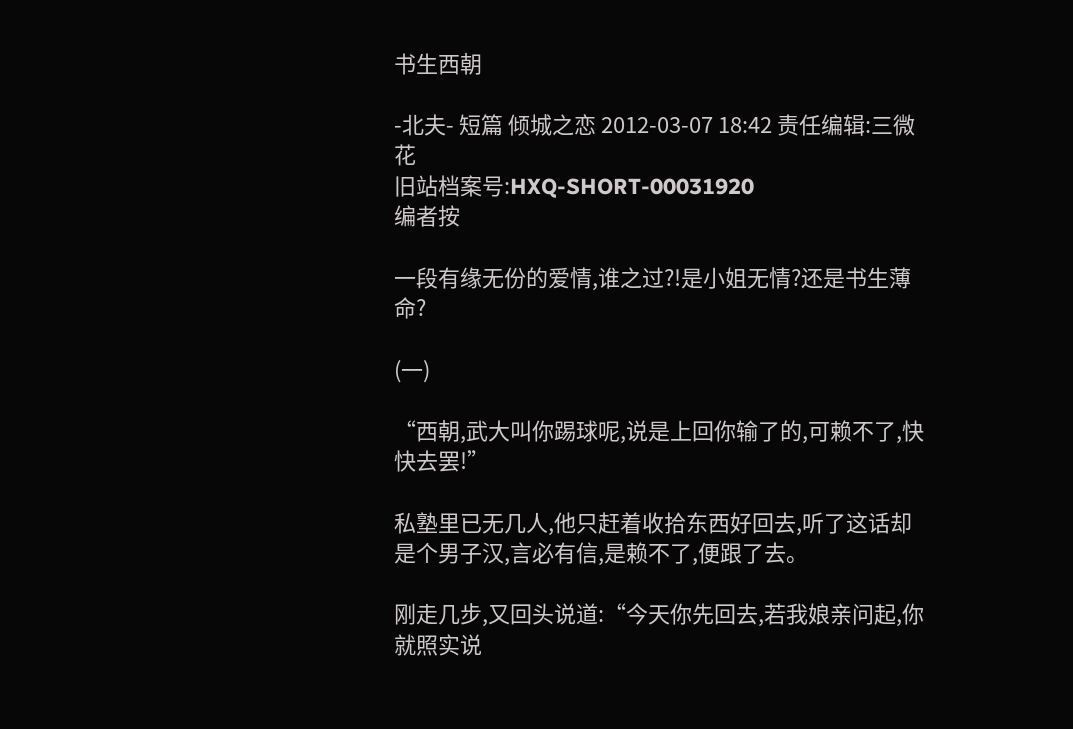书生西朝

-北夫- 短篇 倾城之恋 2012-03-07 18:42 责任编辑:三微花
旧站档案号:HXQ-SHORT-00031920
编者按

一段有缘无份的爱情,谁之过?!是小姐无情?还是书生薄命?

(一)

“西朝,武大叫你踢球呢,说是上回你输了的,可赖不了,快快去罢!”

私塾里已无几人,他只赶着收拾东西好回去,听了这话却是个男子汉,言必有信,是赖不了,便跟了去。

刚走几步,又回头说道:“今天你先回去,若我娘亲问起,你就照实说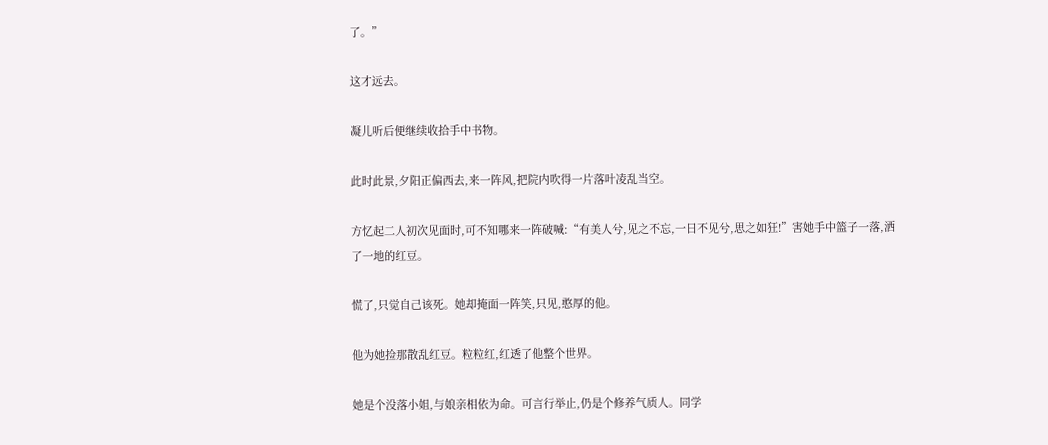了。”

这才远去。

凝儿听后便继续收拾手中书物。

此时此景,夕阳正偏西去,来一阵风,把院内吹得一片落叶凌乱当空。

方忆起二人初次见面时,可不知哪来一阵破喊:“有美人兮,见之不忘,一日不见兮,思之如狂!”害她手中篮子一落,洒了一地的红豆。

慌了,只觉自己该死。她却掩面一阵笑,只见,憨厚的他。

他为她捡那散乱红豆。粒粒红,红透了他整个世界。

她是个没落小姐,与娘亲相依为命。可言行举止,仍是个修养气质人。同学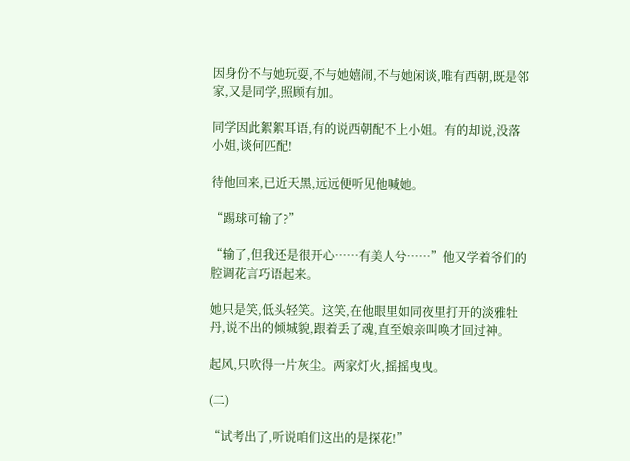因身份不与她玩耍,不与她嬉闹,不与她闲谈,唯有西朝,既是邻家,又是同学,照顾有加。

同学因此絮絮耳语,有的说西朝配不上小姐。有的却说,没落小姐,谈何匹配!

待他回来,已近天黑,远远便听见他喊她。

“踢球可输了?”

“输了,但我还是很开心……有美人兮……”他又学着爷们的腔调花言巧语起来。

她只是笑,低头轻笑。这笑,在他眼里如同夜里打开的淡雅牡丹,说不出的倾城貌,跟着丢了魂,直至娘亲叫唤才回过神。

起风,只吹得一片灰尘。两家灯火,摇摇曳曳。

(二)

“试考出了,听说咱们这出的是探花!”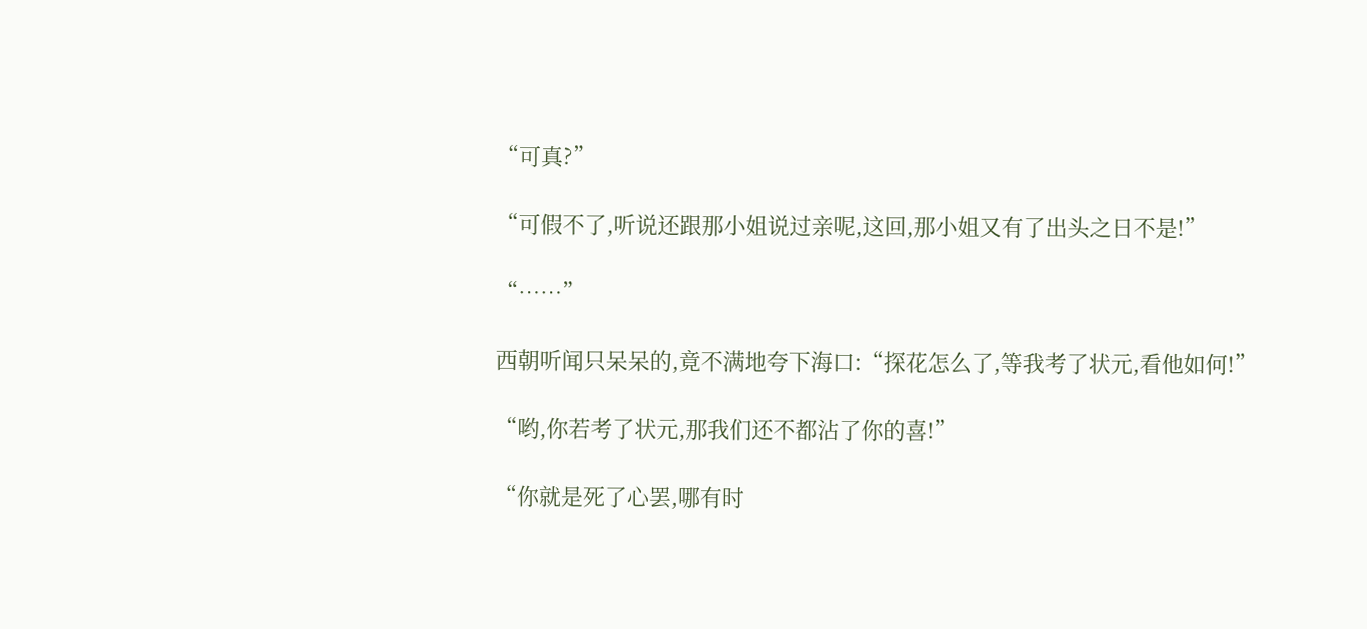“可真?”

“可假不了,听说还跟那小姐说过亲呢,这回,那小姐又有了出头之日不是!”

“……”

西朝听闻只呆呆的,竟不满地夸下海口:“探花怎么了,等我考了状元,看他如何!”

“哟,你若考了状元,那我们还不都沾了你的喜!”

“你就是死了心罢,哪有时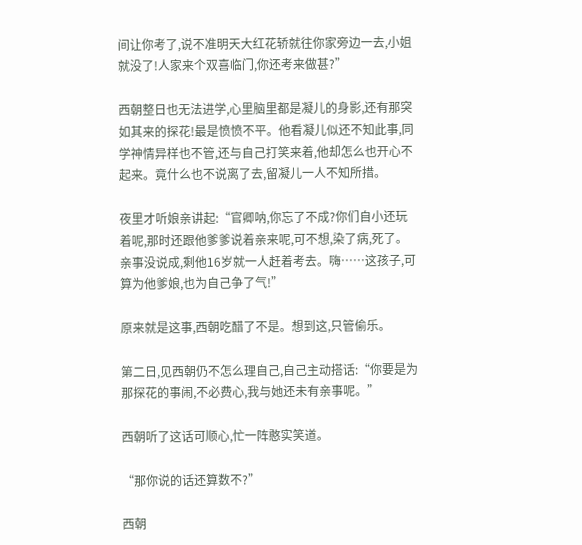间让你考了,说不准明天大红花轿就往你家旁边一去,小姐就没了!人家来个双喜临门,你还考来做甚?”

西朝整日也无法进学,心里脑里都是凝儿的身影,还有那突如其来的探花!最是愤愤不平。他看凝儿似还不知此事,同学神情异样也不管,还与自己打笑来着,他却怎么也开心不起来。竟什么也不说离了去,留凝儿一人不知所措。

夜里才听娘亲讲起:“官卿呐,你忘了不成?你们自小还玩着呢,那时还跟他爹爹说着亲来呢,可不想,染了病,死了。亲事没说成,剩他16岁就一人赶着考去。嗨……这孩子,可算为他爹娘,也为自己争了气!”

原来就是这事,西朝吃醋了不是。想到这,只管偷乐。

第二日,见西朝仍不怎么理自己,自己主动搭话:“你要是为那探花的事闹,不必费心,我与她还未有亲事呢。”

西朝听了这话可顺心,忙一阵憨实笑道。

“那你说的话还算数不?”

西朝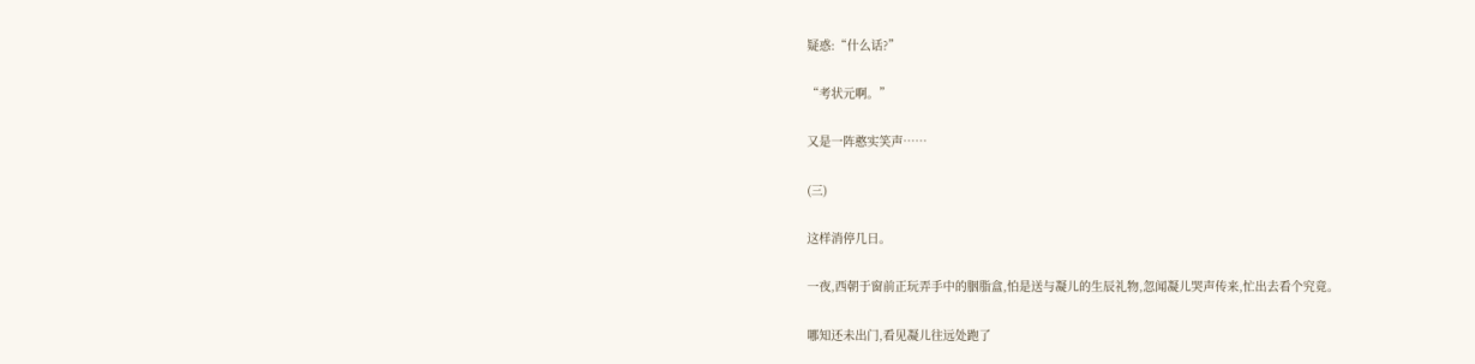疑惑:“什么话?”

“考状元啊。”

又是一阵憨实笑声……

(三)

这样消停几日。

一夜,西朝于窗前正玩弄手中的胭脂盒,怕是送与凝儿的生辰礼物,忽闻凝儿哭声传来,忙出去看个究竟。

哪知还未出门,看见凝儿往远处跑了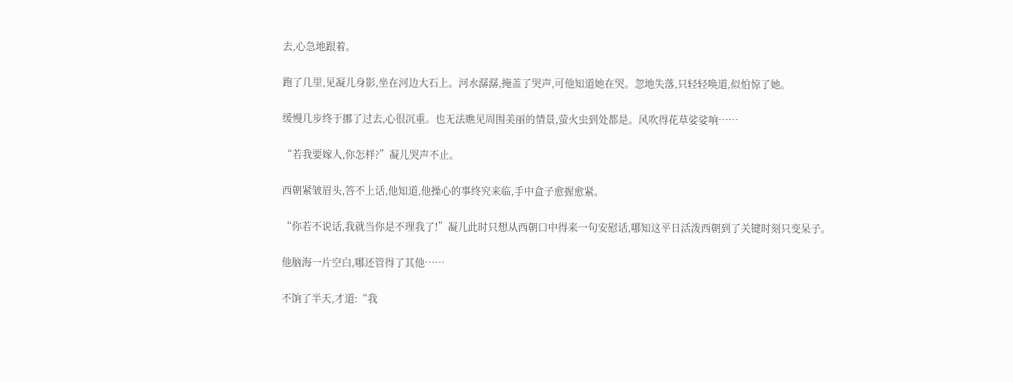去,心急地跟着。

跑了几里,见凝儿身影,坐在河边大石上。河水潺潺,掩盖了哭声,可他知道她在哭。忽地失落,只轻轻唤道,似怕惊了她。

缓慢几步终于挪了过去,心很沉重。也无法瞧见周围美丽的情景,萤火虫到处都是。风吹得花草娑娑响……

“若我要嫁人,你怎样?”凝儿哭声不止。

西朝紧皱眉头,答不上话,他知道,他操心的事终究来临,手中盒子愈握愈紧。

“你若不说话,我就当你是不理我了!”凝儿此时只想从西朝口中得来一句安慰话,哪知这平日活泼西朝到了关键时刻只变呆子。

他脑海一片空白,哪还管得了其他……

不饷了半天,才道:“我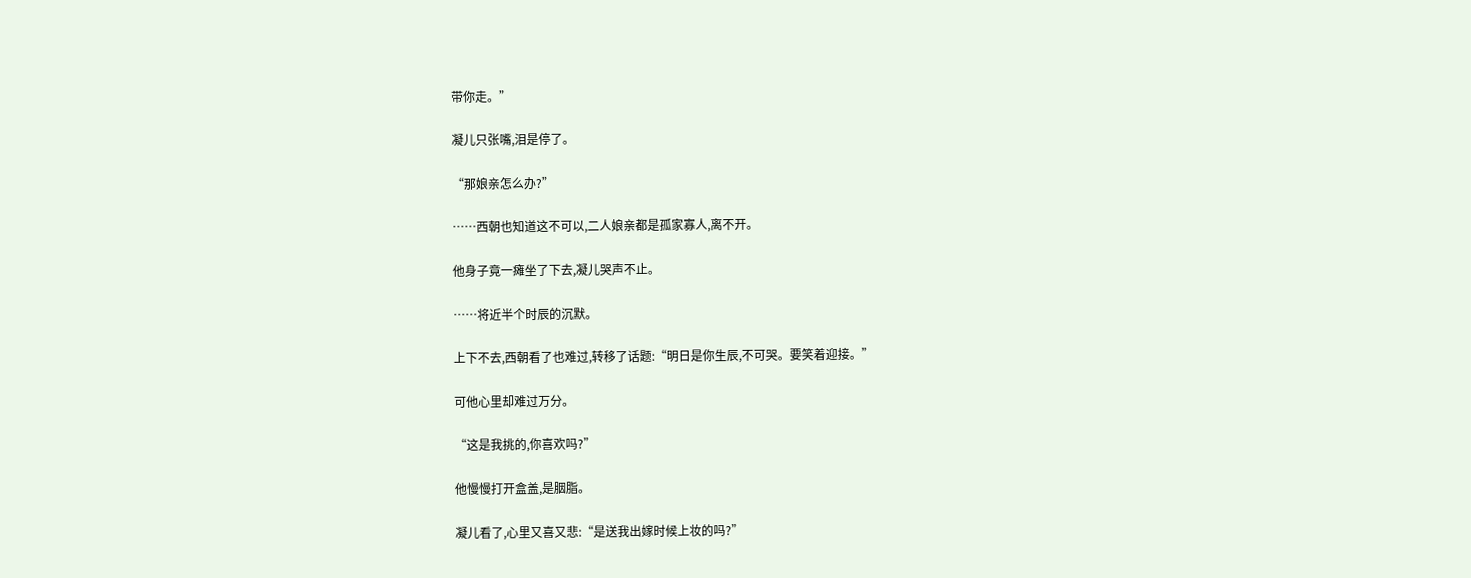带你走。”

凝儿只张嘴,泪是停了。

“那娘亲怎么办?”

……西朝也知道这不可以,二人娘亲都是孤家寡人,离不开。

他身子竟一瘫坐了下去,凝儿哭声不止。

……将近半个时辰的沉默。

上下不去,西朝看了也难过,转移了话题:“明日是你生辰,不可哭。要笑着迎接。”

可他心里却难过万分。

“这是我挑的,你喜欢吗?”

他慢慢打开盒盖,是胭脂。

凝儿看了,心里又喜又悲:“是送我出嫁时候上妆的吗?”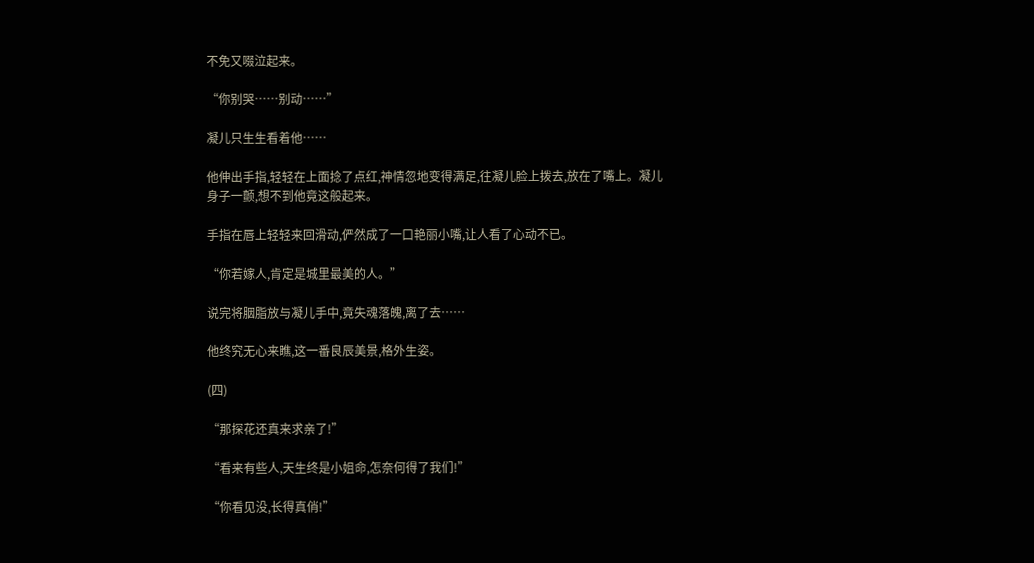不免又啜泣起来。

“你别哭……别动……”

凝儿只生生看着他……

他伸出手指,轻轻在上面捻了点红,神情忽地变得满足,往凝儿脸上拨去,放在了嘴上。凝儿身子一颤,想不到他竟这般起来。

手指在唇上轻轻来回滑动,俨然成了一口艳丽小嘴,让人看了心动不已。

“你若嫁人,肯定是城里最美的人。”

说完将胭脂放与凝儿手中,竟失魂落魄,离了去……

他终究无心来瞧,这一番良辰美景,格外生姿。

(四)

“那探花还真来求亲了!”

“看来有些人,天生终是小姐命,怎奈何得了我们!”

“你看见没,长得真俏!”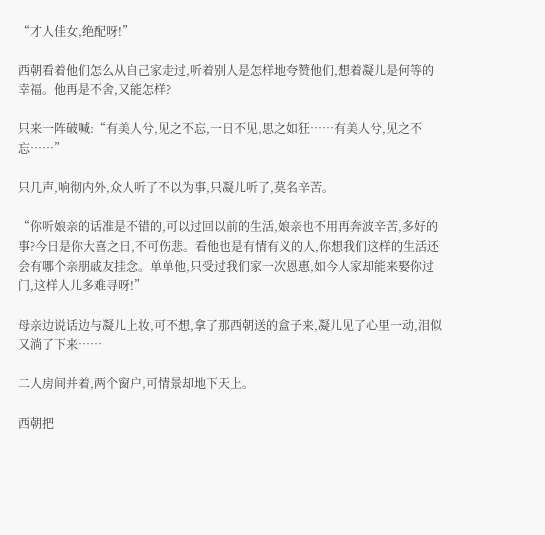“才人佳女,绝配呀!”

西朝看着他们怎么从自己家走过,听着别人是怎样地夸赞他们,想着凝儿是何等的幸福。他再是不舍,又能怎样?

只来一阵破喊:“有美人兮,见之不忘,一日不见,思之如狂……有美人兮,见之不忘……”

只几声,响彻内外,众人听了不以为事,只凝儿听了,莫名辛苦。

“你听娘亲的话准是不错的,可以过回以前的生活,娘亲也不用再奔波辛苦,多好的事?今日是你大喜之日,不可伤悲。看他也是有情有义的人,你想我们这样的生活还会有哪个亲朋戚友挂念。单单他,只受过我们家一次恩惠,如今人家却能来娶你过门,这样人儿多难寻呀!”

母亲边说话边与凝儿上妆,可不想,拿了那西朝送的盒子来,凝儿见了心里一动,泪似又淌了下来……

二人房间并着,两个窗户,可情景却地下天上。

西朝把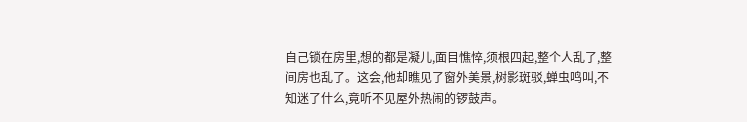自己锁在房里,想的都是凝儿,面目憔悴,须根四起,整个人乱了,整间房也乱了。这会,他却瞧见了窗外美景,树影斑驳,蝉虫鸣叫,不知迷了什么,竟听不见屋外热闹的锣鼓声。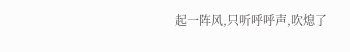起一阵风,只听呼呼声,吹熄了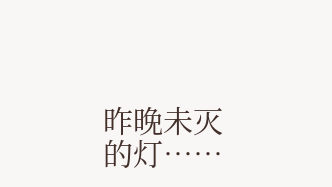昨晚未灭的灯……